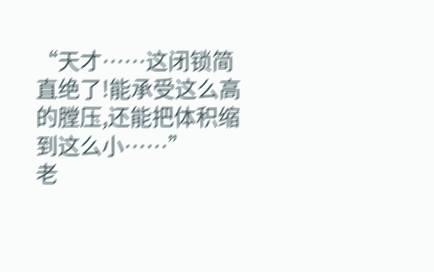“天才……这闭锁简直绝了!能承受这么高的膛压,还能把体积缩到这么小……”
老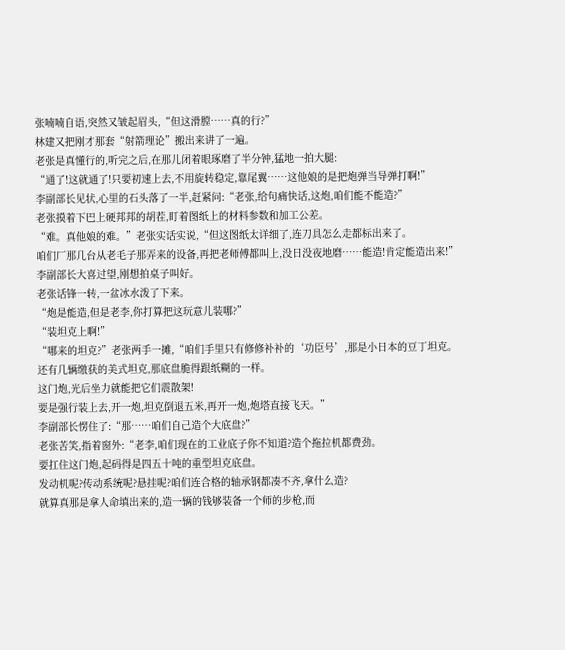张喃喃自语,突然又皱起眉头,“但这滑膛……真的行?”
林建又把刚才那套“射箭理论”搬出来讲了一遍。
老张是真懂行的,听完之后,在那儿闭着眼琢磨了半分钟,猛地一拍大腿:
“通了!这就通了!只要初速上去,不用旋转稳定,靠尾翼……这他娘的是把炮弹当导弹打啊!”
李副部长见状,心里的石头落了一半,赶紧问:“老张,给句痛快话,这炮,咱们能不能造?”
老张摸着下巴上硬邦邦的胡茬,盯着图纸上的材料参数和加工公差。
“难。真他娘的难。”老张实话实说,“但这图纸太详细了,连刀具怎么走都标出来了。
咱们厂那几台从老毛子那弄来的设备,再把老师傅都叫上,没日没夜地磨……能造!肯定能造出来!”
李副部长大喜过望,刚想拍桌子叫好。
老张话锋一转,一盆冰水泼了下来。
“炮是能造,但是老李,你打算把这玩意儿装哪?”
“装坦克上啊!”
“哪来的坦克?”老张两手一摊,“咱们手里只有修修补补的‘功臣号’,那是小日本的豆丁坦克。
还有几辆缴获的美式坦克,那底盘脆得跟纸糊的一样。
这门炮,光后坐力就能把它们震散架!
要是强行装上去,开一炮,坦克倒退五米,再开一炮,炮塔直接飞天。”
李副部长愣住了:“那……咱们自己造个大底盘?”
老张苦笑,指着窗外:“老李,咱们现在的工业底子你不知道?造个拖拉机都费劲。
要扛住这门炮,起码得是四五十吨的重型坦克底盘。
发动机呢?传动系统呢?悬挂呢?咱们连合格的轴承钢都凑不齐,拿什么造?
就算真那是拿人命填出来的,造一辆的钱够装备一个师的步枪,而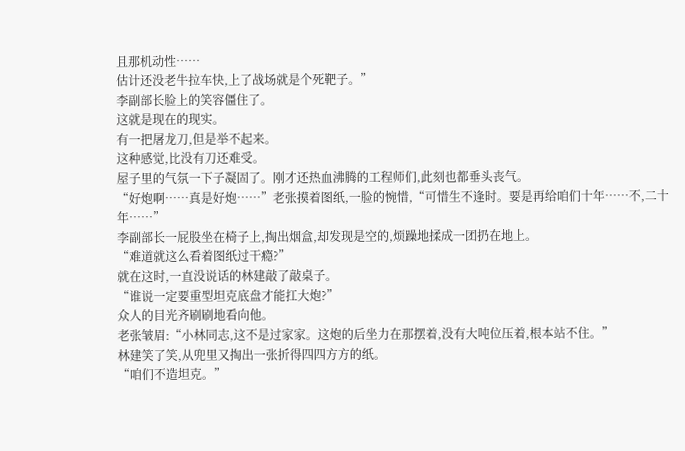且那机动性……
估计还没老牛拉车快,上了战场就是个死靶子。”
李副部长脸上的笑容僵住了。
这就是现在的现实。
有一把屠龙刀,但是举不起来。
这种感觉,比没有刀还难受。
屋子里的气氛一下子凝固了。刚才还热血沸腾的工程师们,此刻也都垂头丧气。
“好炮啊……真是好炮……”老张摸着图纸,一脸的惋惜,“可惜生不逢时。要是再给咱们十年……不,二十年……”
李副部长一屁股坐在椅子上,掏出烟盒,却发现是空的,烦躁地揉成一团扔在地上。
“难道就这么看着图纸过干瘾?”
就在这时,一直没说话的林建敲了敲桌子。
“谁说一定要重型坦克底盘才能扛大炮?”
众人的目光齐刷刷地看向他。
老张皱眉:“小林同志,这不是过家家。这炮的后坐力在那摆着,没有大吨位压着,根本站不住。”
林建笑了笑,从兜里又掏出一张折得四四方方的纸。
“咱们不造坦克。”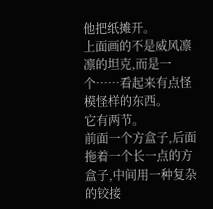他把纸摊开。
上面画的不是威风凛凛的坦克,而是一个……看起来有点怪模怪样的东西。
它有两节。
前面一个方盒子,后面拖着一个长一点的方盒子,中间用一种复杂的铰接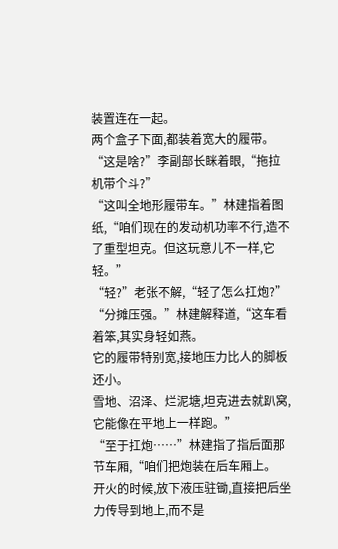装置连在一起。
两个盒子下面,都装着宽大的履带。
“这是啥?”李副部长眯着眼,“拖拉机带个斗?”
“这叫全地形履带车。”林建指着图纸,“咱们现在的发动机功率不行,造不了重型坦克。但这玩意儿不一样,它轻。”
“轻?”老张不解,“轻了怎么扛炮?”
“分摊压强。”林建解释道,“这车看着笨,其实身轻如燕。
它的履带特别宽,接地压力比人的脚板还小。
雪地、沼泽、烂泥塘,坦克进去就趴窝,它能像在平地上一样跑。”
“至于扛炮……”林建指了指后面那节车厢,“咱们把炮装在后车厢上。
开火的时候,放下液压驻锄,直接把后坐力传导到地上,而不是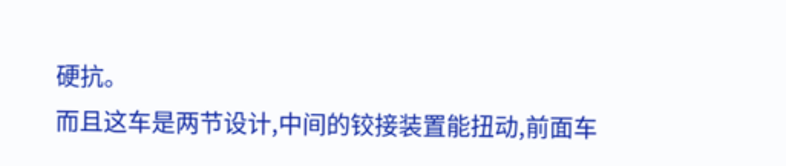硬抗。
而且这车是两节设计,中间的铰接装置能扭动,前面车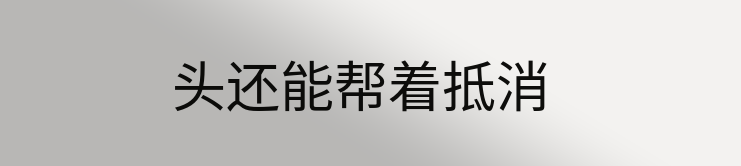头还能帮着抵消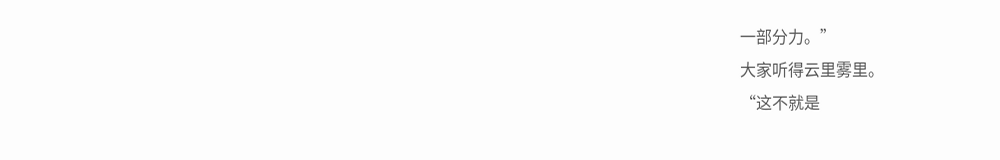一部分力。”
大家听得云里雾里。
“这不就是